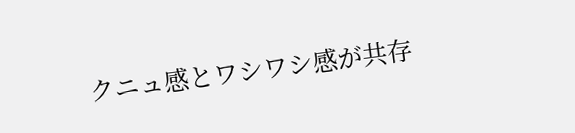クニュ感とワシワシ感が共存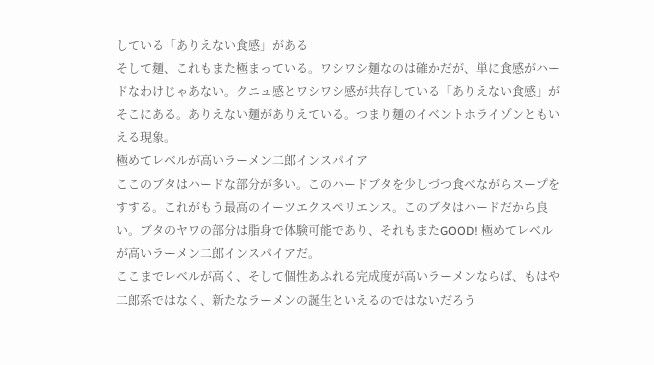している「ありえない食感」がある
そして麺、これもまた極まっている。ワシワシ麺なのは確かだが、単に食感がハードなわけじゃあない。クニュ感とワシワシ感が共存している「ありえない食感」がそこにある。ありえない麺がありえている。つまり麺のイベントホライゾンともいえる現象。
極めてレベルが高いラーメン二郎インスパイア
ここのブタはハードな部分が多い。このハードブタを少しづつ食べながらスープをすする。これがもう最高のイーツエクスペリエンス。このブタはハードだから良い。ブタのヤワの部分は脂身で体験可能であり、それもまたGOOD! 極めてレベルが高いラーメン二郎インスパイアだ。
ここまでレベルが高く、そして個性あふれる完成度が高いラーメンならば、もはや二郎系ではなく、新たなラーメンの誕生といえるのではないだろう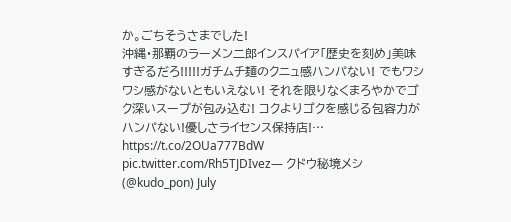か。ごちそうさまでした!
沖縄・那覇のラーメン二郎インスパイア「歴史を刻め」美味すぎるだろ!!!!!ガチムチ麺のクニュ感ハンパない! でもワシワシ感がないともいえない! それを限りなくまろやかでコ゚ク深いスープが包み込む! コクよりコ゚クを感じる包容力がハンパない!優しさライセンス保持店!… https://t.co/2OUa777BdW pic.twitter.com/Rh5TJDIvez— クドウ秘境メシ (@kudo_pon) July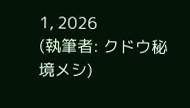1, 2026
(執筆者: クドウ秘境メシ)